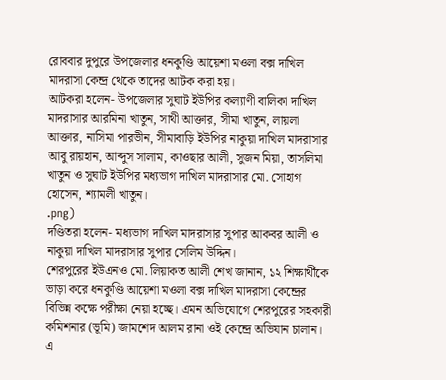রোববার দুপুরে উপজেলার ধনকুণ্ডি আয়েশা মওলা বক্স দাখিল মাদরাসা কেন্দ্র থেকে তাদের আটক করা হয়।
আটকরা হলেন- উপজেলার সুঘাট ইউপির কল্যাণী বালিকা দাখিল মাদরাসার আরমিনা খাতুন, সাথী আক্তার, সীমা খাতুন, লায়লা আক্তার, নাসিমা পারভীন, সীমাবাড়ি ইউপির নাকুয়া দাখিল মাদরাসার আবু রায়হান, আব্দুস সালাম, কাওছার আলী, সুজন মিয়া, তাসলিমা খাতুন ও সুঘাট ইউপির মধ্যভাগ দাখিল মাদরাসার মো. সোহাগ হোসেন, শ্যামলী খাতুন।
.png)
দণ্ডিতরা হলেন- মধ্যভাগ দাখিল মাদরাসার সুপার আকবর আলী ও নাকুয়া দাখিল মাদরাসার সুপার সেলিম উদ্দিন।
শেরপুরের ইউএনও মো. লিয়াকত আলী শেখ জানান, ১২ শিক্ষার্থীকে ভাড়া করে ধনকুণ্ডি আয়েশা মওলা বক্স দাখিল মাদরাসা কেন্দ্রের বিভিন্ন কক্ষে পরীক্ষা নেয়া হচ্ছে। এমন অভিযোগে শেরপুরের সহকারী কমিশনার (ভূমি) জামশেদ আলম রানা ওই কেন্দ্রে অভিযান চালান। এ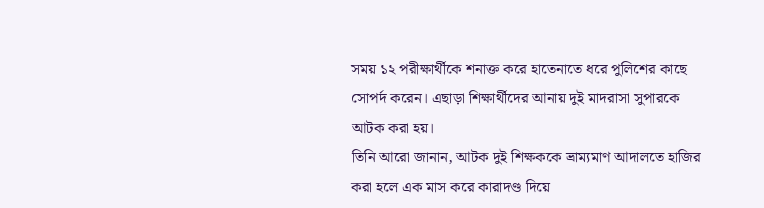সময় ১২ পরীক্ষার্থীকে শনাক্ত করে হাতেনাতে ধরে পুলিশের কাছে সোপর্দ করেন। এছাড়া শিক্ষার্থীদের আনায় দুই মাদরাসা সুপারকে আটক করা হয়।
তিনি আরো জানান, আটক দুই শিক্ষককে ভ্রাম্যমাণ আদালতে হাজির করা হলে এক মাস করে কারাদণ্ড দিয়ে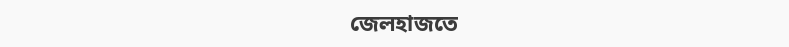জেলহাজতে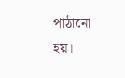পাঠানো হয়।